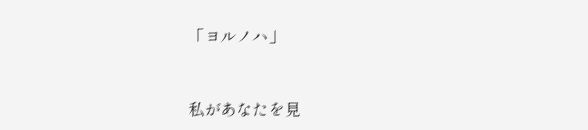「ヨルノハ」


私があなたを見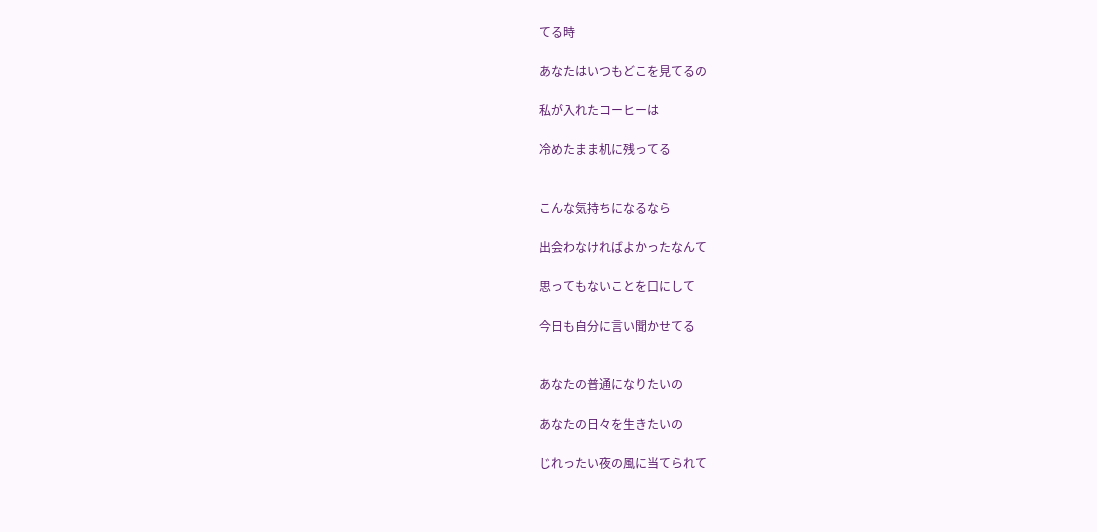てる時

あなたはいつもどこを見てるの

私が入れたコーヒーは

冷めたまま机に残ってる


こんな気持ちになるなら

出会わなければよかったなんて

思ってもないことを口にして

今日も自分に言い聞かせてる


あなたの普通になりたいの

あなたの日々を生きたいの

じれったい夜の風に当てられて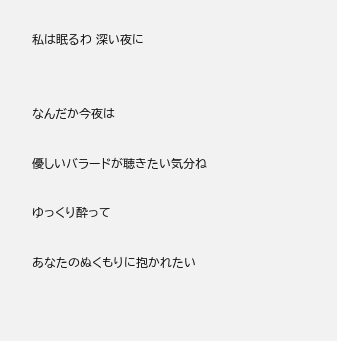私は眠るわ 深い夜に


なんだか今夜は

優しいバラードが聴きたい気分ね

ゆっくり酔って

あなたのぬくもりに抱かれたい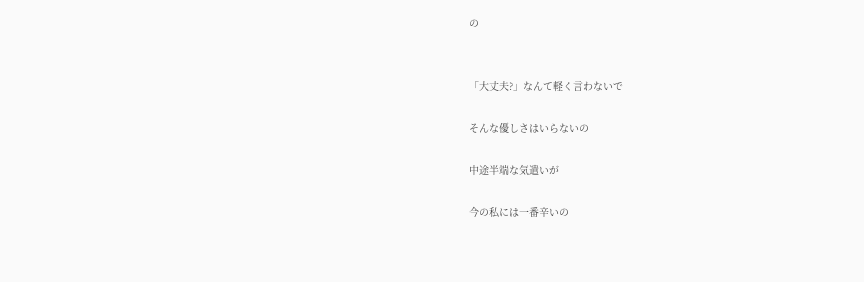の


「大丈夫?」なんて軽く言わないで

そんな優しさはいらないの

中途半端な気遣いが

今の私には一番辛いの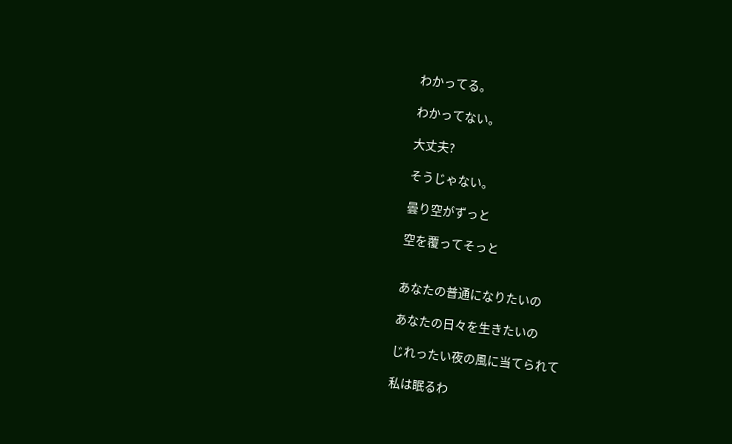わかってる。

わかってない。

大丈夫?

そうじゃない。

曇り空がずっと

空を覆ってそっと


あなたの普通になりたいの

あなたの日々を生きたいの

じれったい夜の風に当てられて

私は眠るわ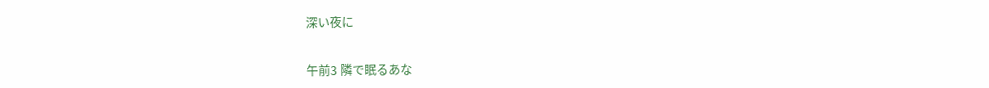深い夜に


午前3 隣で眠るあな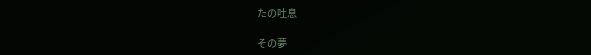たの吐息

その夢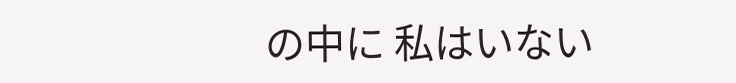の中に 私はいない